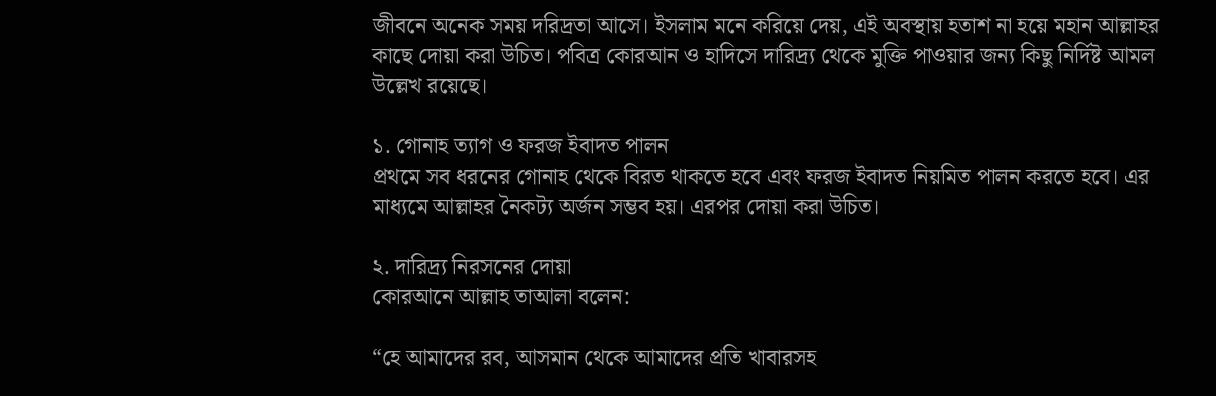জীবনে অনেক সময় দরিদ্রতা আসে। ইসলাম মনে করিয়ে দেয়, এই অবস্থায় হতাশ না হয়ে মহান আল্লাহর কাছে দোয়া করা উচিত। পবিত্র কোরআন ও হাদিসে দারিদ্র্য থেকে মুক্তি পাওয়ার জন্য কিছু নির্দিষ্ট আমল উল্লেখ রয়েছে।

১. গোনাহ ত্যাগ ও ফরজ ইবাদত পালন
প্রথমে সব ধরনের গোনাহ থেকে বিরত থাকতে হবে এবং ফরজ ইবাদত নিয়মিত পালন করতে হবে। এর মাধ্যমে আল্লাহর নৈকট্য অর্জন সম্ভব হয়। এরপর দোয়া করা উচিত।

২. দারিদ্র্য নিরসনের দোয়া
কোরআনে আল্লাহ তাআলা বলেন:

“হে আমাদের রব, আসমান থেকে আমাদের প্রতি খাবারসহ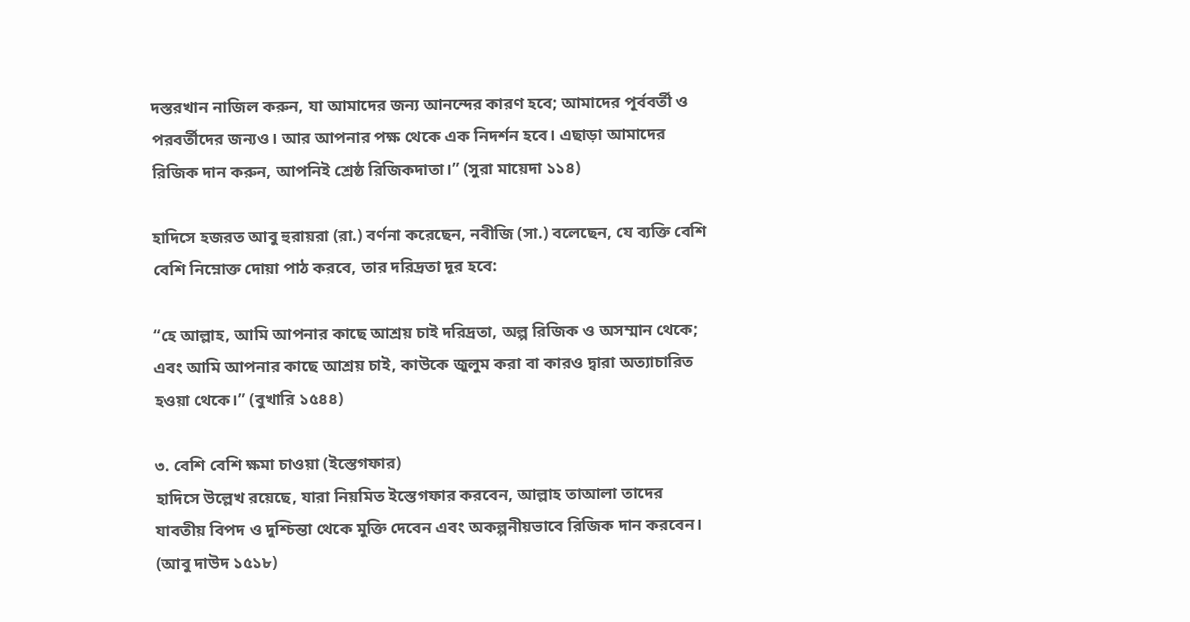দস্তরখান নাজিল করুন, যা আমাদের জন্য আনন্দের কারণ হবে; আমাদের পূর্ববর্তী ও পরবর্তীদের জন্যও। আর আপনার পক্ষ থেকে এক নিদর্শন হবে। এছাড়া আমাদের রিজিক দান করুন, আপনিই শ্রেষ্ঠ রিজিকদাতা।” (সুরা মায়েদা ১১৪)

হাদিসে হজরত আবু হুরায়রা (রা.) বর্ণনা করেছেন, নবীজি (সা.) বলেছেন, যে ব্যক্তি বেশি বেশি নিম্নোক্ত দোয়া পাঠ করবে, তার দরিদ্রতা দূর হবে:

“হে আল্লাহ, আমি আপনার কাছে আশ্রয় চাই দরিদ্রতা, অল্প রিজিক ও অসম্মান থেকে; এবং আমি আপনার কাছে আশ্রয় চাই, কাউকে জুলুম করা বা কারও দ্বারা অত্যাচারিত হওয়া থেকে।” (বুখারি ১৫৪৪)

৩. বেশি বেশি ক্ষমা চাওয়া (ইস্তেগফার)
হাদিসে উল্লেখ রয়েছে, যারা নিয়মিত ইস্তেগফার করবেন, আল্লাহ তাআলা তাদের যাবতীয় বিপদ ও দুশ্চিন্তা থেকে মুক্তি দেবেন এবং অকল্পনীয়ভাবে রিজিক দান করবেন। (আবু দাউদ ১৫১৮)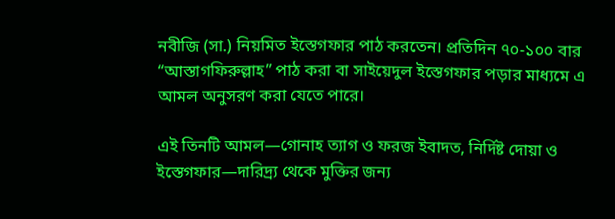নবীজি (সা.) নিয়মিত ইস্তেগফার পাঠ করতেন। প্রতিদিন ৭০-১০০ বার “আস্তাগফিরুল্লাহ” পাঠ করা বা সাইয়েদুল ইস্তেগফার পড়ার মাধ্যমে এ আমল অনুসরণ করা যেতে পারে।

এই তিনটি আমল—গোনাহ ত্যাগ ও ফরজ ইবাদত, নির্দিষ্ট দোয়া ও ইস্তেগফার—দারিদ্র্য থেকে মুক্তির জন্য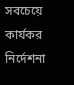সবচেয়ে কার্যকর নির্দেশনা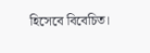হিসেবে বিবেচিত।